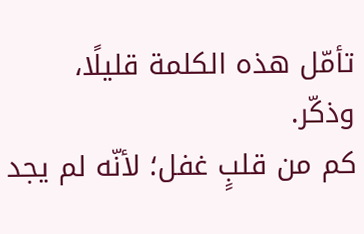تأمّل هذه الكلمة قليلًا، وذكّر.
كم من قلبٍ غفل؛ لأنّه لم يجد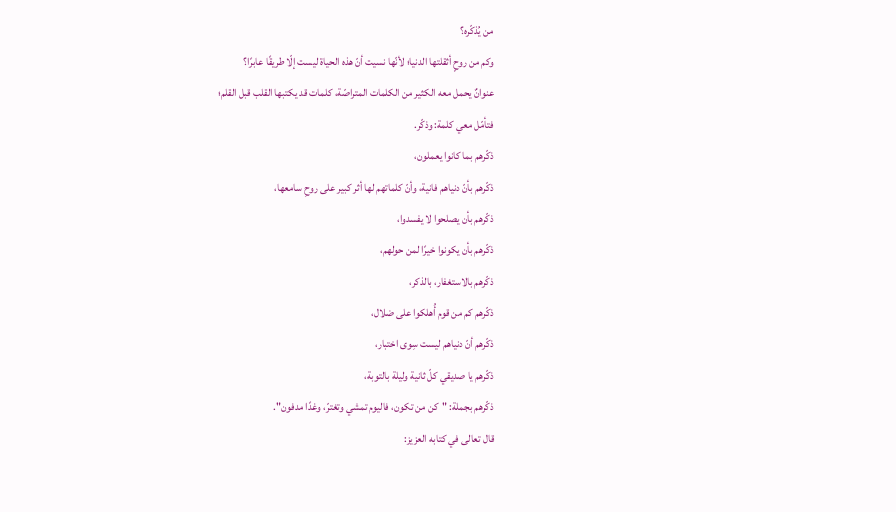من يُذكّره؟
وكم من روحٍ أثقلتها الدنيا؛ لأنّها نسيت أنّ هذه الحياة ليست إلّا طريقًا عابرًا؟
عنوانٌ يحمل معه الكثير من الكلمات المتراصّة، كلمات قد يكتبها القلب قبل القلم؛
فتأمّل معي كلمة: وذكّر.
ذكّرهم بما كانوا يعملون،
ذكّرهم بأنّ دنياهم فانية، وأنّ كلماتهم لها أثر كبير على روحِ سامعها،
ذكّرهم بأن يصلحوا لا يفسدوا،
ذكّرهم بأن يكونوا خيرًا لمن حولهم،
ذكّرهم بالاستغفار، بالذكر،
ذكّرهم كم من قوم أُهلكوا على ضلال،
ذكّرهم أنّ دنياهم ليست سِوى اختبار،
ذكّرهم يا صديقي كلّ ثانية وليلة بالتوبة،
ذكّرهم بجملة: "كن من تكون، فاليوم تمشي وتغترّ، وغدًا مدفون".
قال تعالى في كتابه العزيز: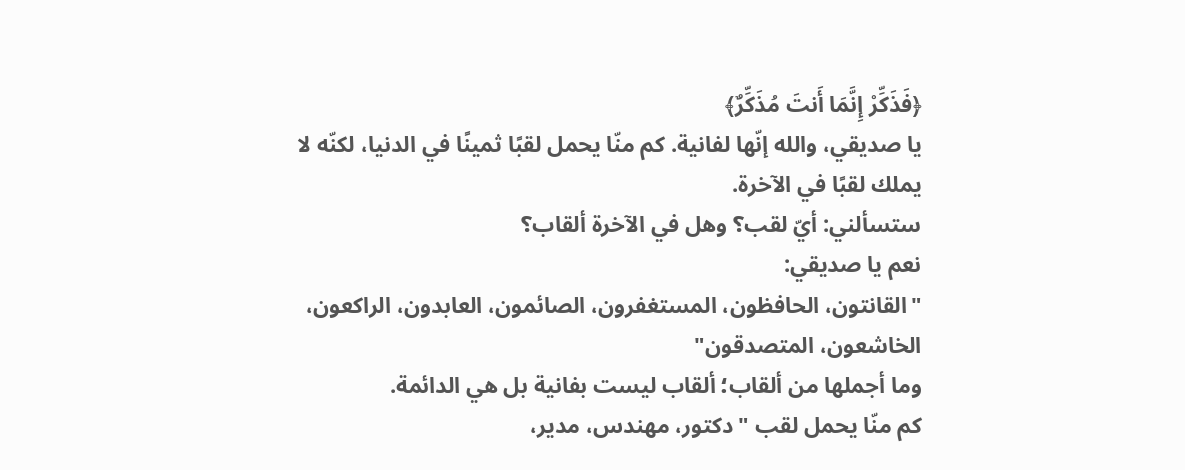﴿فَذَكِّرْ إِنَّمَا أَنتَ مُذَكِّرٌ﴾
يا صديقي، والله إنّها لفانية. كم منّا يحمل لقبًا ثمينًا في الدنيا، لكنّه لا يملك لقبًا في الآخرة.
ستسألني: أيّ لقب؟ وهل في الآخرة ألقاب؟
نعم يا صديقي:
"القانتون، الحافظون، المستغفرون، الصائمون، العابدون، الراكعون، الخاشعون، المتصدقون"
وما أجملها من ألقاب؛ ألقاب ليست بفانية بل هي الدائمة.
كم منّا يحمل لقب "دكتور، مهندس، مدير،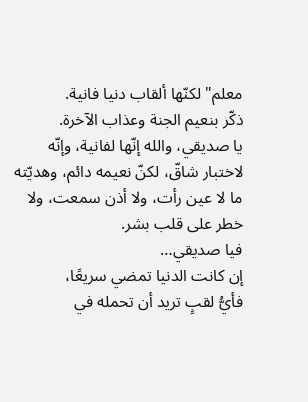معلم" لكنّها ألقاب دنيا فانية.
ذكّر بنعيم الجنة وعذاب الآخرة.
يا صديقي، والله إنّها لفانية، وإنّه لاختبار شاقّ، لكنّ نعيمه دائم، وهديّته ما لا عين رأت، ولا أذن سمعت، ولا خطر على قلب بشر.
فيا صديقي…
إن كانت الدنيا تمضي سريعًا،
فأيُّ لقبٍ تريد أن تحمله في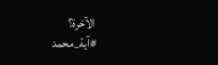الآخرة؟
#آية_محمد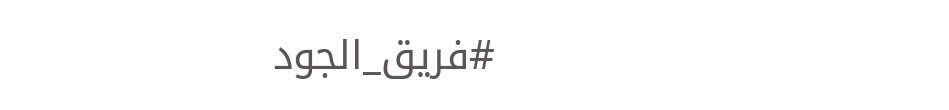#فريق_الجود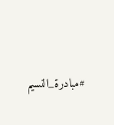#مبادرة_النسيم